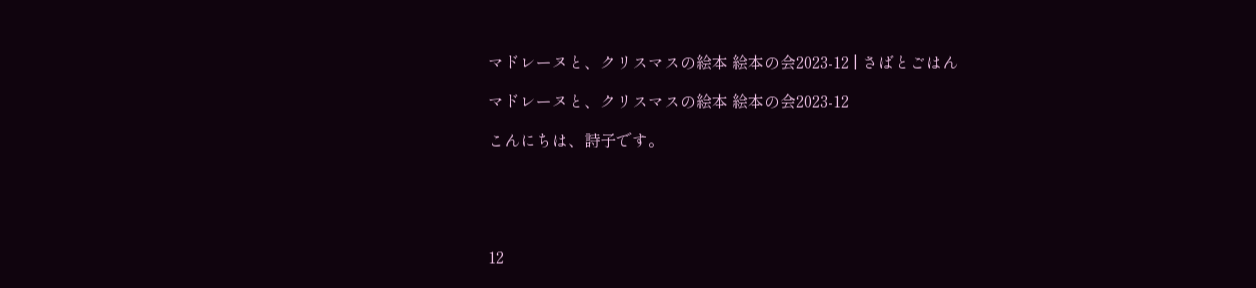マドレーヌと、クリスマスの絵本 絵本の会2023-12 | さばとごはん

マドレーヌと、クリスマスの絵本 絵本の会2023-12

こんにちは、詩子です。





12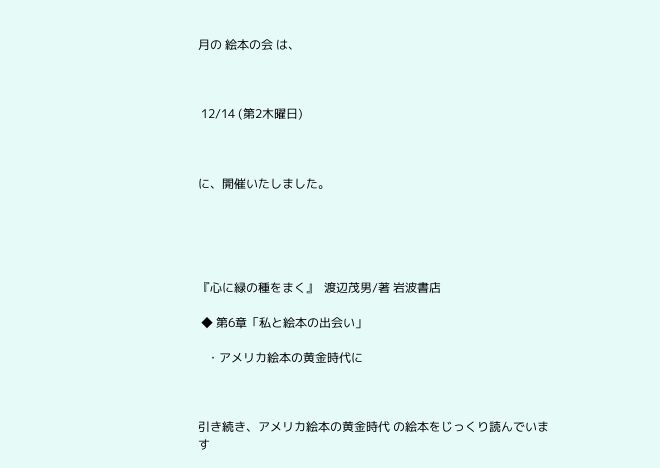月の 絵本の会 は、



 12/14 (第2木曜日)



に、開催いたしました。





『心に緑の種をまく』  渡辺茂男/著 岩波書店

 ◆ 第6章「私と絵本の出会い」

   ・アメリカ絵本の黄金時代に



引き続き、アメリカ絵本の黄金時代 の絵本をじっくり読んでいます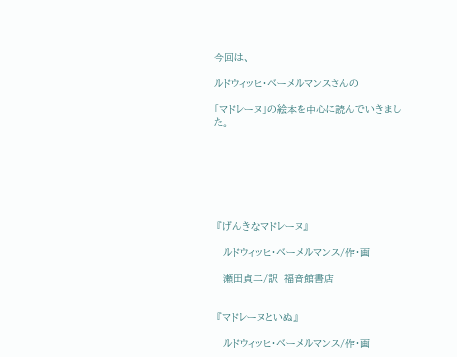今回は、

ルドウィッヒ・ベーメルマンスさんの

「マドレーヌ」の絵本を中心に読んでいきました。







 『げんきなマドレーヌ』

   ルドウィッヒ・ベーメルマンス/作・画

   瀬田貞二/訳  福音館書店


 『マドレーヌといぬ』

   ルドウィッヒ・ベーメルマンス/作・画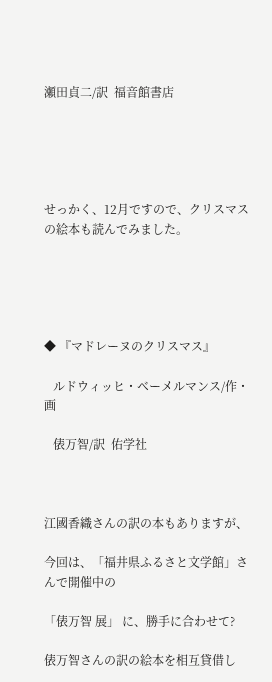瀬田貞二/訳  福音館書店





せっかく、12月ですので、クリスマスの絵本も読んでみました。





◆ 『マドレーヌのクリスマス』

   ルドウィッヒ・ベーメルマンス/作・画

   俵万智/訳  佑学社



江國香織さんの訳の本もありますが、

今回は、「福井県ふるさと文学館」さんで開催中の

「俵万智 展」 に、勝手に合わせて?

俵万智さんの訳の絵本を相互貸借し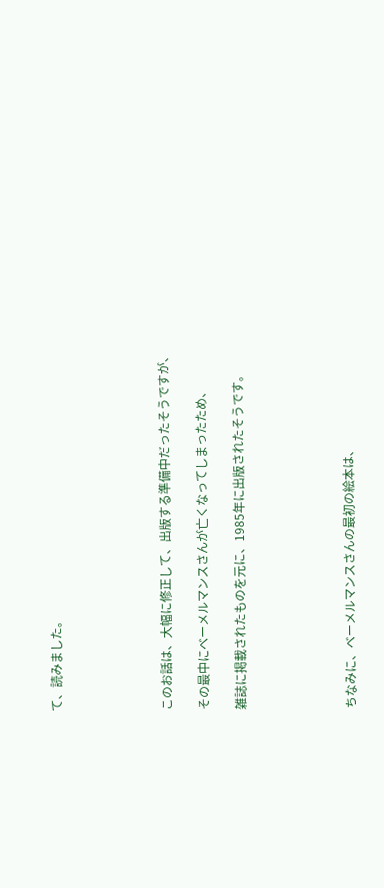て、読みました。





このお話は、大幅に修正して、出版する準備中だったそうですが、

その最中にベーメルマンスさんが亡くなってしまったため、

雑誌に掲載されたものを元に、1985年に出版されたそうです。





ちなみに、ベーメルマンスさんの最初の絵本は、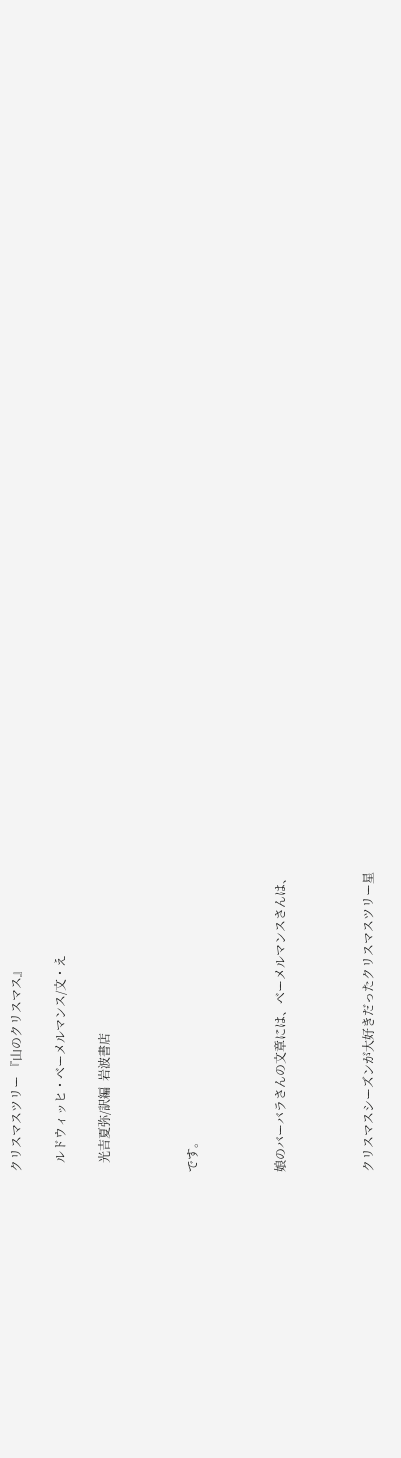クリスマスツリー 『山のクリスマス』

   ルドウィッヒ・ベーメルマンス/文・え

   光吉夏弥/訳編  岩波書店



です。



娘のバーバラさんの文章には、ベーメルマンスさんは、



クリスマスシーズンが大好きだったクリスマスツリー星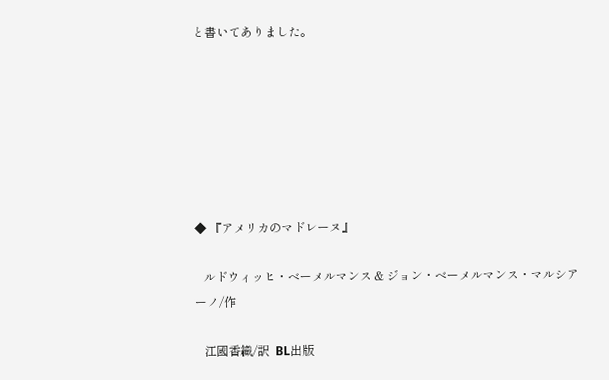と書いてありました。







◆ 『アメリカのマドレーヌ』

   ルドウィッヒ・ベーメルマンス & ジョン・ベーメルマンス・マルシアーノ/作

   江國香織/訳  BL出版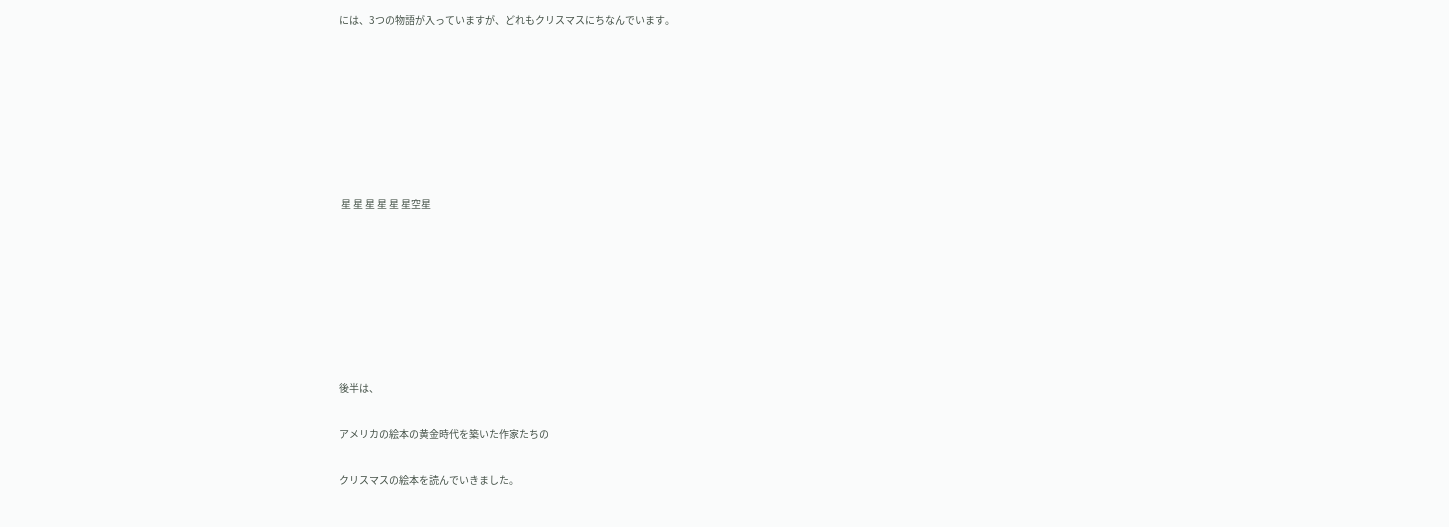には、3つの物語が入っていますが、どれもクリスマスにちなんでいます。







 星 星 星 星 星 星空星







後半は、

アメリカの絵本の黄金時代を築いた作家たちの

クリスマスの絵本を読んでいきました。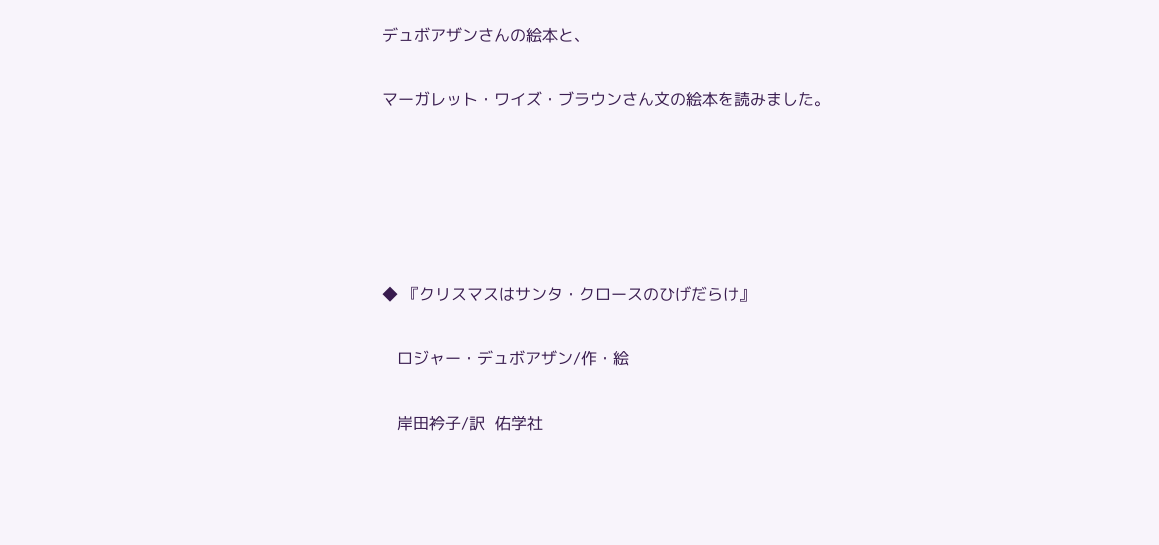デュボアザンさんの絵本と、

マーガレット・ワイズ・ブラウンさん文の絵本を読みました。





◆ 『クリスマスはサンタ・クロースのひげだらけ』

   ロジャー・デュボアザン/作・絵

   岸田衿子/訳  佑学社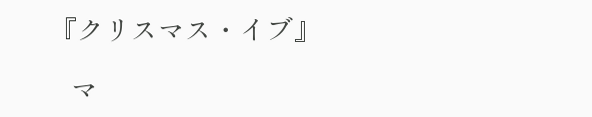『クリスマス・イブ』

   マ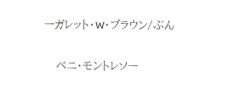ーガレット・W・ブラウン/ぶん

   ベニ・モントレソー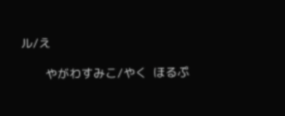ル/え

        やがわすみこ/やく  ほるぷ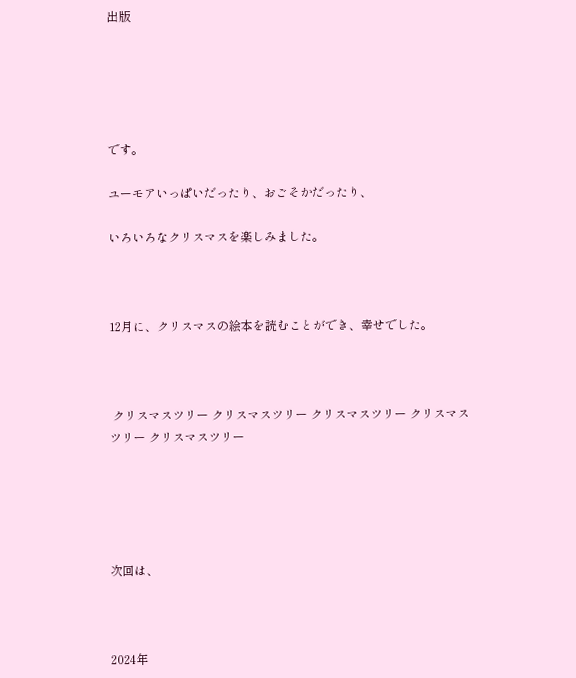出版





です。

ユーモアいっぱいだったり、おごそかだったり、

いろいろなクリスマスを楽しみました。



12月に、クリスマスの絵本を読むことができ、幸せでした。



 クリスマスツリー クリスマスツリー クリスマスツリー クリスマスツリー クリスマスツリー





次回は、



2024年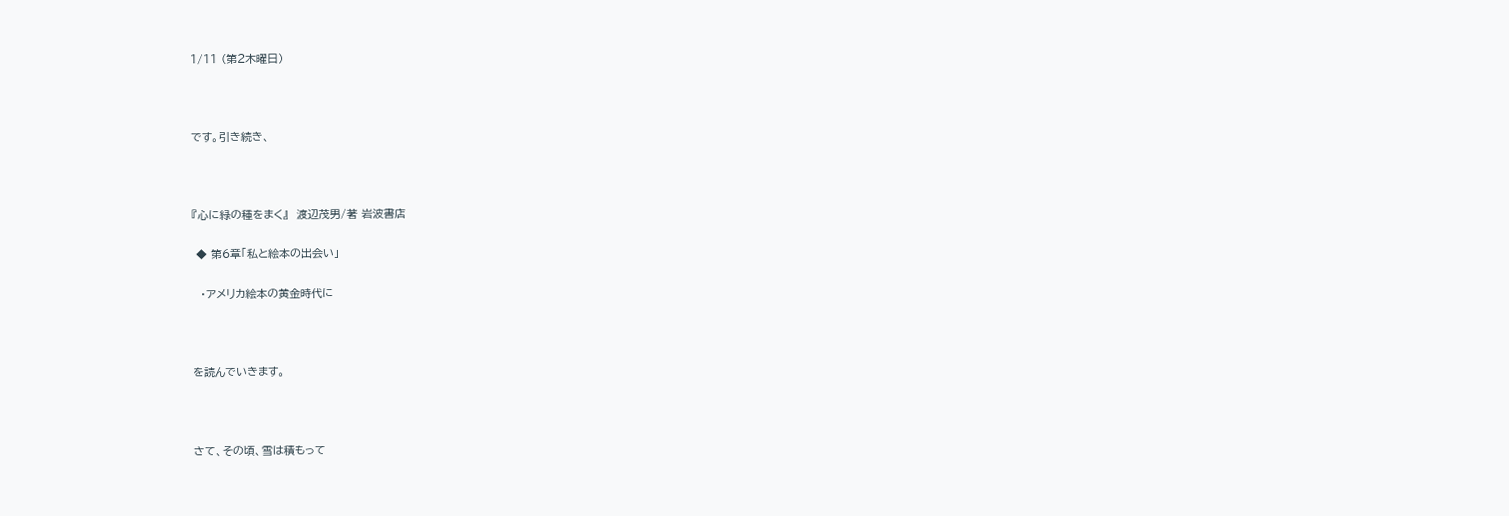1/11 (第2木曜日)



です。引き続き、



『心に緑の種をまく』  渡辺茂男/著 岩波書店

 ◆ 第6章「私と絵本の出会い」

  ・アメリカ絵本の黄金時代に



を読んでいきます。



さて、その頃、雪は積もって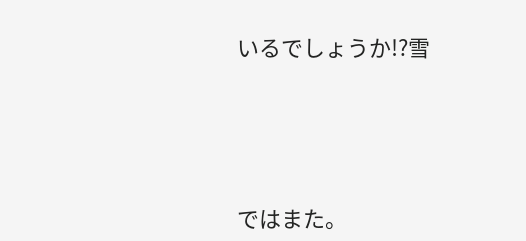いるでしょうか!?雪





ではまた。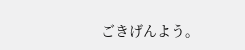ごきげんよう。